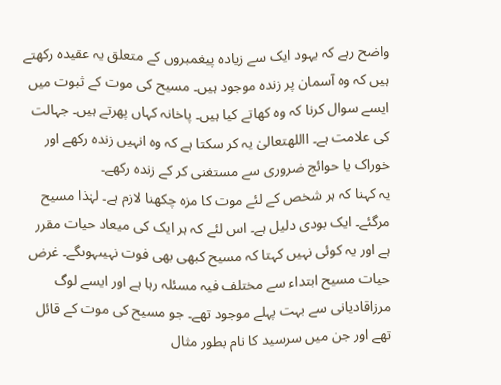واضح رہے کہ یہود ایک سے زیادہ پیغمبروں کے متعلق یہ عقیدہ رکھتے ہیں کہ وہ آسمان پر زندہ موجود ہیں۔ مسیح کی موت کے ثبوت میں ایسے سوال کرنا کہ وہ کھاتے کیا ہیں۔ پاخانہ کہاں پھرتے ہیں۔ جہالت کی علامت ہے۔ االلهتعالیٰ یہ کر سکتا ہے کہ وہ انہیں زندہ رکھے اور خوراک یا حوائج ضروری سے مستغنی کر کے زندہ رکھے۔
یہ کہنا کہ ہر شخص کے لئے موت کا مزہ چکھنا لازم ہے۔ لہٰذا مسیح مرگئے۔ ایک بودی دلیل ہے۔ اس لئے کہ ہر ایک کی میعاد حیات مقرر ہے اور یہ کوئی نہیں کہتا کہ مسیح کبھی بھی فوت نہیںہوںگے۔ غرض حیات مسیح ابتداء سے مختلف فیہ مسئلہ رہا ہے اور ایسے لوگ مرزاقادیانی سے بہت پہلے موجود تھے۔ جو مسیح کی موت کے قائل تھے اور جن میں سرسید کا نام بطور مثال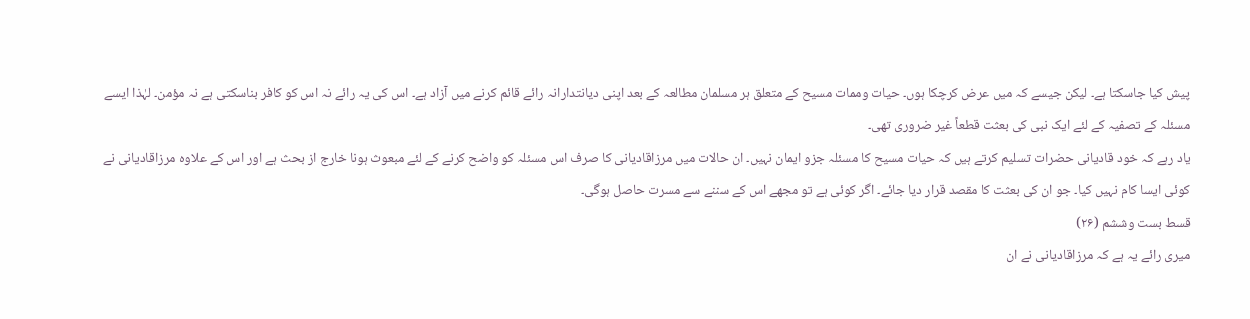پیش کیا جاسکتا ہے۔ لیکن جیسے کہ میں عرض کرچکا ہوں۔ حیات وممات مسیح کے متعلق ہر مسلمان مطالعہ کے بعد اپنی دیانتدارانہ رائے قائم کرنے میں آزاد ہے۔ اس کی یہ رائے نہ اس کو کافر بناسکتی ہے نہ مؤمن۔ لہٰذا ایسے مسئلہ کے تصفیہ کے لئے ایک نبی کی بعثت قطعاً غیر ضروری تھی۔
یاد رہے کہ خود قادیانی حضرات تسلیم کرتے ہیں کہ حیات مسیح کا مسئلہ جزو ایمان نہیں۔ ان حالات میں مرزاقادیانی کا صرف اس مسئلہ کو واضح کرنے کے لئے مبعوث ہونا خارج از بحث ہے اور اس کے علاوہ مرزاقادیانی نے کوئی ایسا کام نہیں کیا۔ جو ان کی بعثت کا مقصد قرار دیا جائے۔ اگر کوئی ہے تو مجھے اس کے سننے سے مسرت حاصل ہوگی۔
قسط بست وششم (۲۶)
میری رائے یہ ہے کہ مرزاقادیانی نے ان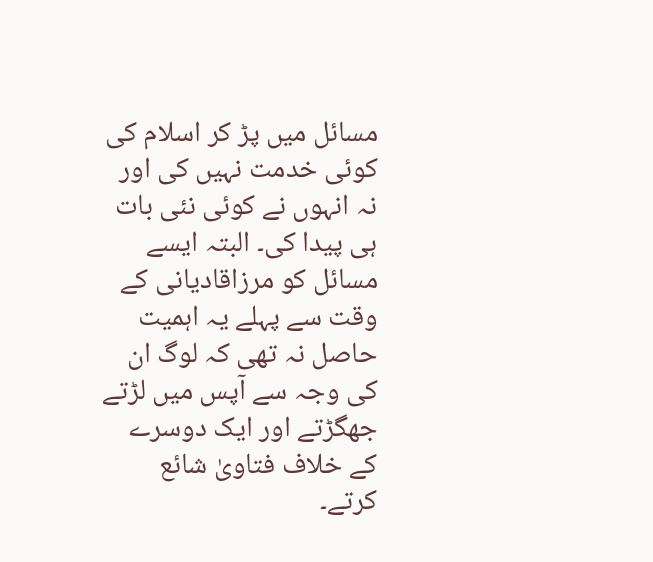مسائل میں پڑ کر اسلام کی کوئی خدمت نہیں کی اور نہ انہوں نے کوئی نئی بات ہی پیدا کی۔ البتہ ایسے مسائل کو مرزاقادیانی کے وقت سے پہلے یہ اہمیت حاصل نہ تھی کہ لوگ ان کی وجہ سے آپس میں لڑتے جھگڑتے اور ایک دوسرے کے خلاف فتاویٰ شائع کرتے۔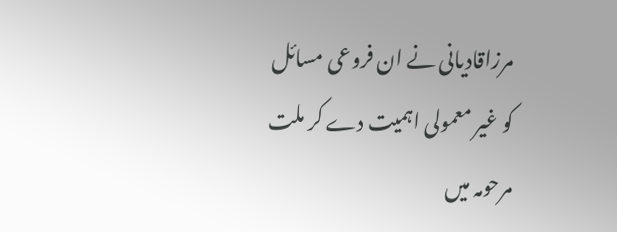مرزاقادیانی نے ان فروعی مسائل کو غیر معمولی اہمیت دے کر ملت مرحومہ میں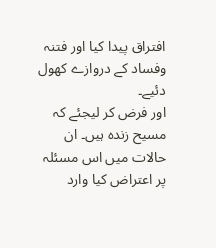افتراق پیدا کیا اور فتنہ وفساد کے دروازے کھول دئیے۔
اور فرض کر لیجئے کہ مسیح زندہ ہیں۔ ان حالات میں اس مسئلہ پر اعتراض کیا وارد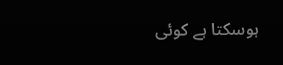ہوسکتا ہے کوئی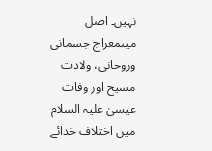نہیں۔ اصل میںمعراج جسمانی وروحانی، ولادت مسیح اور وفات عیسیٰ علیہ السلام میں اختلاف خدائے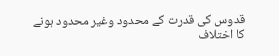قدوس کی قدرت کے محدود وغیر محدود ہونے کا اختلاف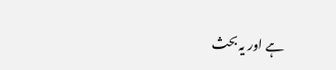ہے اور یہ بحث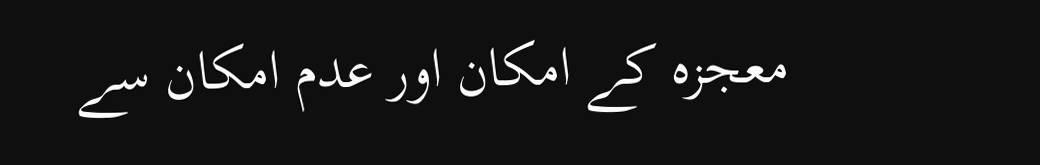معجزہ کے امکان اور عدم امکان سے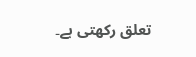تعلق رکھتی ہے۔